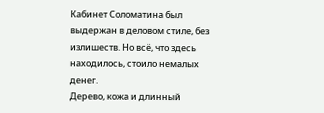Кабинет Соломатина был выдержан в деловом стиле, без излишеств. Но всё, что здесь находилось, стоило немалых денег.
Дерево, кожа и длинный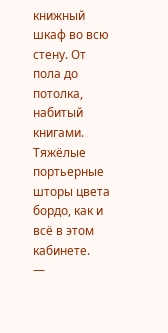книжный шкаф во всю стену. От пола до потолка, набитый книгами.
Тяжёлые портьерные шторы цвета бордо, как и всё в этом кабинете.
—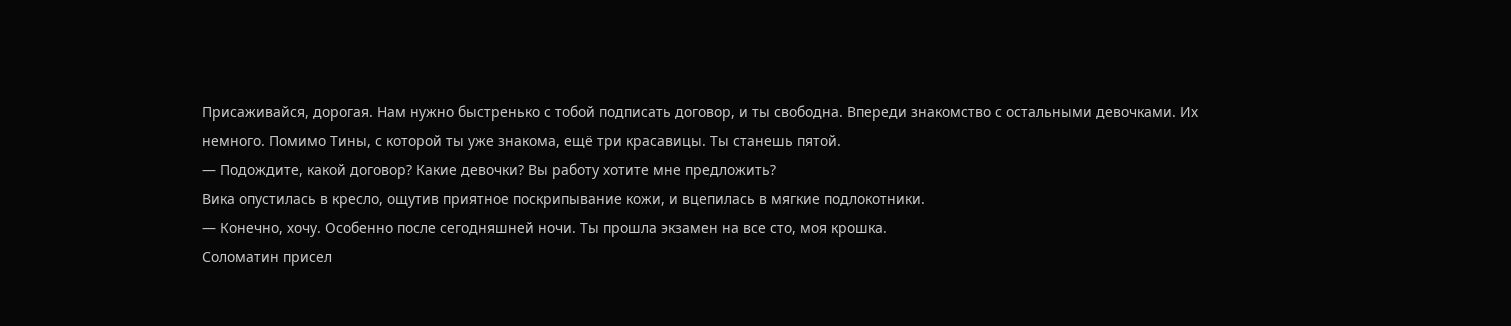Присаживайся, дорогая. Нам нужно быстренько с тобой подписать договор, и ты свободна. Впереди знакомство с остальными девочками. Их немного. Помимо Тины, с которой ты уже знакома, ещё три красавицы. Ты станешь пятой.
— Подождите, какой договор? Какие девочки? Вы работу хотите мне предложить?
Вика опустилась в кресло, ощутив приятное поскрипывание кожи, и вцепилась в мягкие подлокотники.
— Конечно, хочу. Особенно после сегодняшней ночи. Ты прошла экзамен на все сто, моя крошка.
Соломатин присел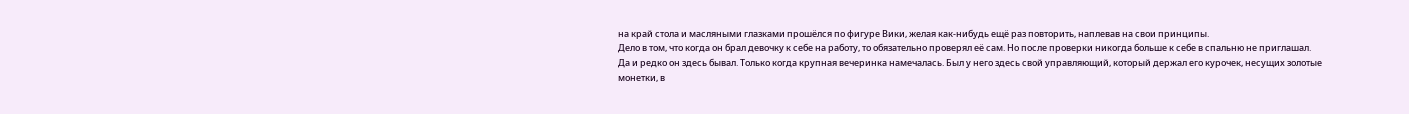на край стола и масляными глазками прошёлся по фигуре Вики, желая как-нибудь ещё раз повторить, наплевав на свои принципы.
Дело в том, что когда он брал девочку к себе на работу, то обязательно проверял её сам. Но после проверки никогда больше к себе в спальню не приглашал.
Да и редко он здесь бывал. Только когда крупная вечеринка намечалась. Был у него здесь свой управляющий, который держал его курочек, несущих золотые монетки, в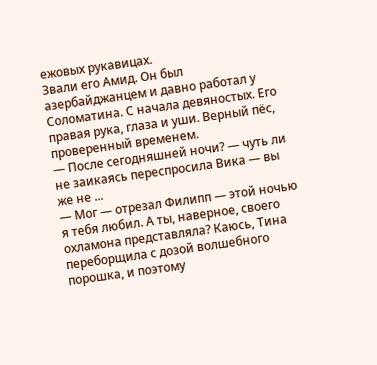ежовых рукавицах.
Звали его Амид. Он был азербайджанцем и давно работал у Соломатина. С начала девяностых. Его правая рука, глаза и уши. Верный пёс, проверенный временем.
— После сегодняшней ночи? — чуть ли не заикаясь переспросила Вика — вы же не ...
— Мог — отрезал Филипп — этой ночью я тебя любил. А ты, наверное, своего охламона представляла? Каюсь, Тина переборщила с дозой волшебного порошка, и поэтому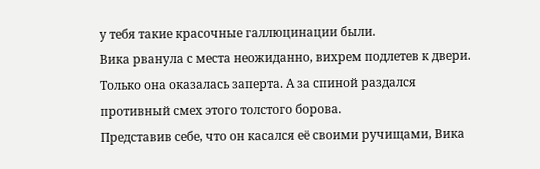у тебя такие красочные галлюцинации были.
Вика рванула с места неожиданно, вихрем подлетев к двери. Только она оказалась заперта. А за спиной раздался противный смех этого толстого борова.
Представив себе, что он касался её своими ручищами, Вика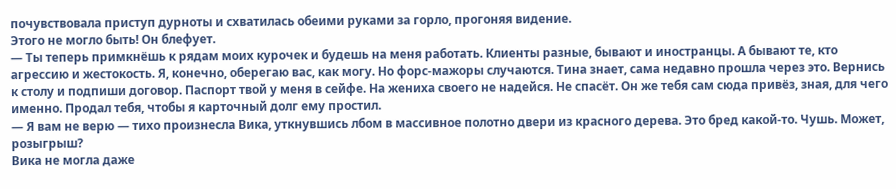почувствовала приступ дурноты и схватилась обеими руками за горло, прогоняя видение.
Этого не могло быть! Он блефует.
— Ты теперь примкнёшь к рядам моих курочек и будешь на меня работать. Клиенты разные, бывают и иностранцы. А бывают те, кто агрессию и жестокость. Я, конечно, оберегаю вас, как могу. Но форс-мажоры случаются. Тина знает, сама недавно прошла через это. Вернись к столу и подпиши договор. Паспорт твой у меня в сейфе. На жениха своего не надейся. Не спасёт. Он же тебя сам сюда привёз, зная, для чего именно. Продал тебя, чтобы я карточный долг ему простил.
— Я вам не верю — тихо произнесла Вика, уткнувшись лбом в массивное полотно двери из красного дерева. Это бред какой-то. Чушь. Может, розыгрыш?
Вика не могла даже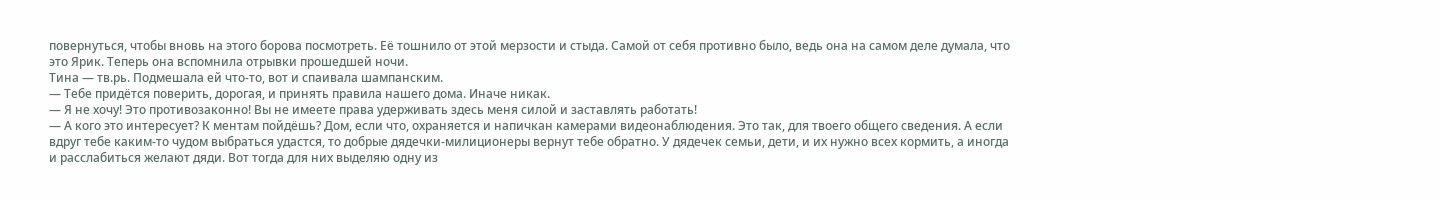повернуться, чтобы вновь на этого борова посмотреть. Её тошнило от этой мерзости и стыда. Самой от себя противно было, ведь она на самом деле думала, что это Ярик. Теперь она вспомнила отрывки прошедшей ночи.
Тина — тв.рь. Подмешала ей что-то, вот и спаивала шампанским.
— Тебе придётся поверить, дорогая, и принять правила нашего дома. Иначе никак.
— Я не хочу! Это противозаконно! Вы не имеете права удерживать здесь меня силой и заставлять работать!
— А кого это интересует? К ментам пойдёшь? Дом, если что, охраняется и напичкан камерами видеонаблюдения. Это так, для твоего общего сведения. А если вдруг тебе каким-то чудом выбраться удастся, то добрые дядечки-милиционеры вернут тебе обратно. У дядечек семьи, дети, и их нужно всех кормить, а иногда и расслабиться желают дяди. Вот тогда для них выделяю одну из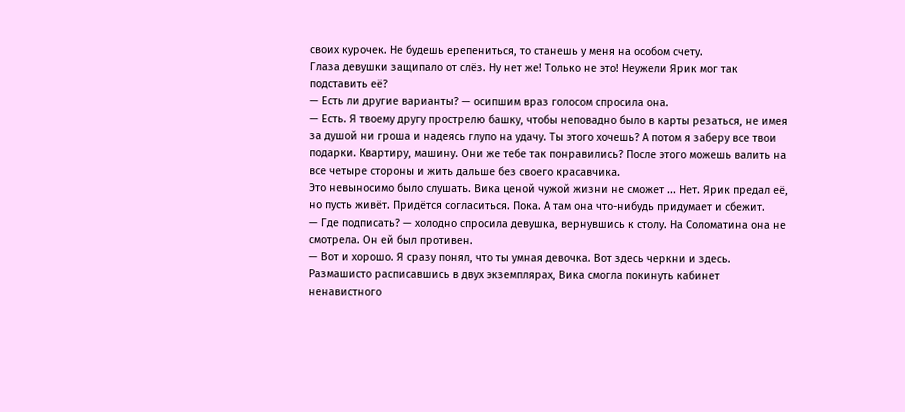своих курочек. Не будешь ерепениться, то станешь у меня на особом счету.
Глаза девушки защипало от слёз. Ну нет же! Только не это! Неужели Ярик мог так подставить её?
— Есть ли другие варианты? — осипшим враз голосом спросила она.
— Есть. Я твоему другу прострелю башку, чтобы неповадно было в карты резаться, не имея за душой ни гроша и надеясь глупо на удачу. Ты этого хочешь? А потом я заберу все твои подарки. Квартиру, машину. Они же тебе так понравились? После этого можешь валить на все четыре стороны и жить дальше без своего красавчика.
Это невыносимо было слушать. Вика ценой чужой жизни не сможет ... Нет. Ярик предал её, но пусть живёт. Придётся согласиться. Пока. А там она что-нибудь придумает и сбежит.
— Где подписать? — холодно спросила девушка, вернувшись к столу. На Соломатина она не смотрела. Он ей был противен.
— Вот и хорошо. Я сразу понял, что ты умная девочка. Вот здесь черкни и здесь.
Размашисто расписавшись в двух экземплярах, Вика смогла покинуть кабинет ненавистного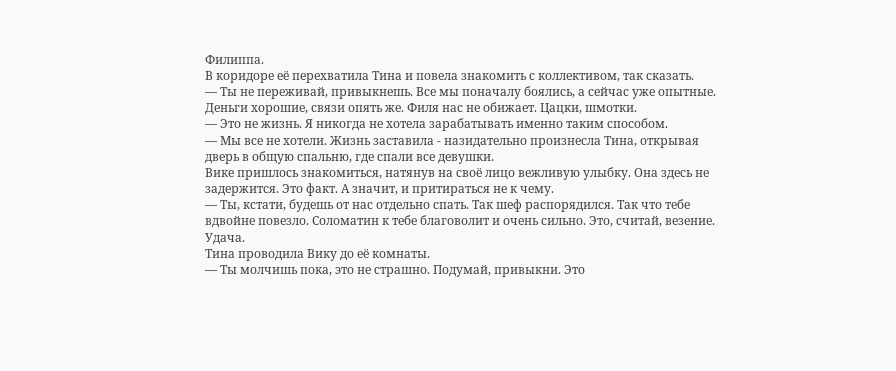Филиппа.
В коридоре её перехватила Тина и повела знакомить с коллективом, так сказать.
— Ты не переживай, привыкнешь. Все мы поначалу боялись, а сейчас уже опытные. Деньги хорошие, связи опять же. Филя нас не обижает. Цацки, шмотки.
— Это не жизнь. Я никогда не хотела зарабатывать именно таким способом.
— Мы все не хотели. Жизнь заставила - назидательно произнесла Тина, открывая дверь в общую спальню, где спали все девушки.
Вике пришлось знакомиться, натянув на своё лицо вежливую улыбку. Она здесь не задержится. Это факт. А значит, и притираться не к чему.
— Ты, кстати, будешь от нас отдельно спать. Так шеф распорядился. Так что тебе вдвойне повезло. Соломатин к тебе благоволит и очень сильно. Это, считай, везение. Удача.
Тина проводила Вику до её комнаты.
— Ты молчишь пока, это не страшно. Подумай, привыкни. Это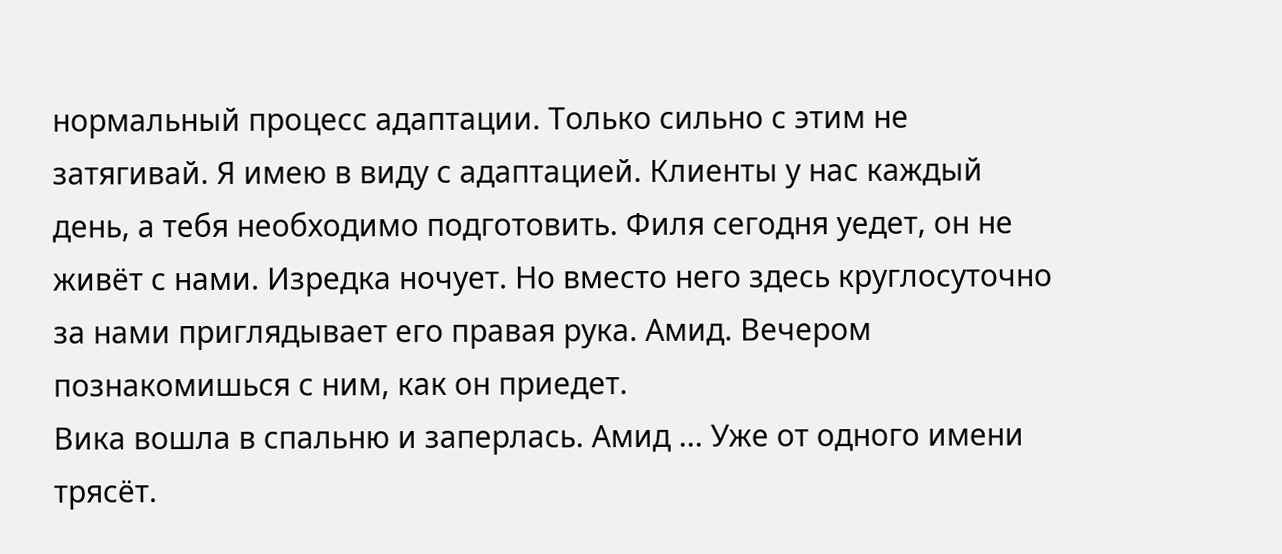нормальный процесс адаптации. Только сильно с этим не затягивай. Я имею в виду с адаптацией. Клиенты у нас каждый день, а тебя необходимо подготовить. Филя сегодня уедет, он не живёт с нами. Изредка ночует. Но вместо него здесь круглосуточно за нами приглядывает его правая рука. Амид. Вечером познакомишься с ним, как он приедет.
Вика вошла в спальню и заперлась. Амид ... Уже от одного имени трясёт.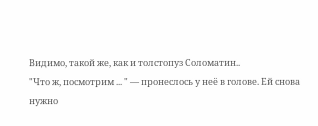Видимо, такой же, как и толстопуз Соломатин..
"Что ж, посмотрим ... " — пронеслось у неё в голове. Ей снова нужно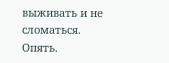выживать и не сломаться. Опять.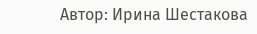Автор: Ирина Шестакова